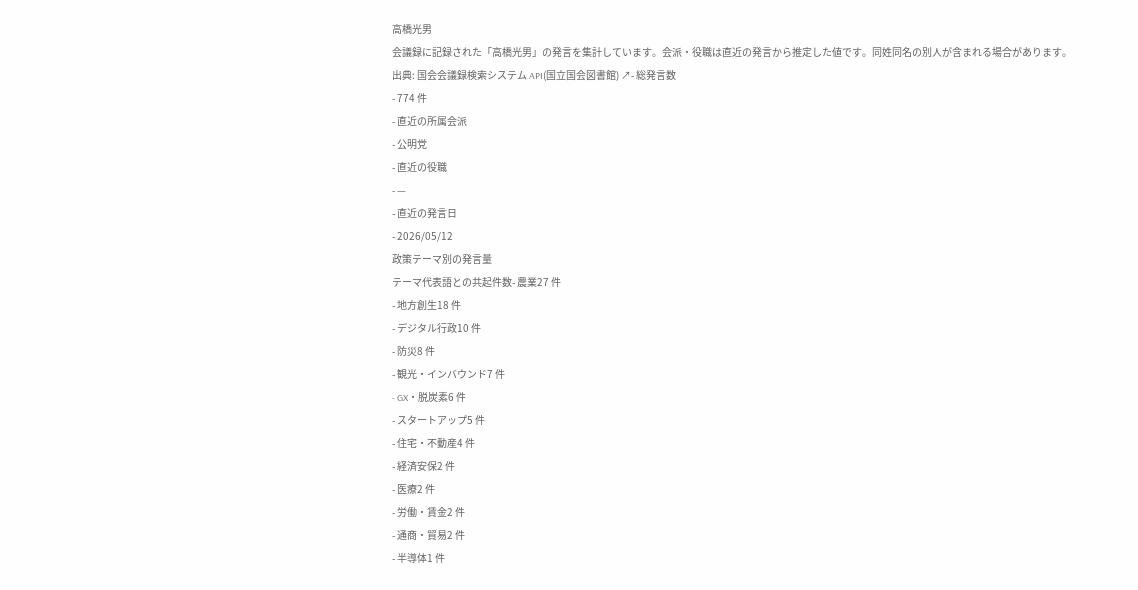高橋光男
会議録に記録された「高橋光男」の発言を集計しています。会派・役職は直近の発言から推定した値です。同姓同名の別人が含まれる場合があります。
出典: 国会会議録検索システム API(国立国会図書館) ↗- 総発言数
- 774 件
- 直近の所属会派
- 公明党
- 直近の役職
- —
- 直近の発言日
- 2026/05/12
政策テーマ別の発言量
テーマ代表語との共起件数- 農業27 件
- 地方創生18 件
- デジタル行政10 件
- 防災8 件
- 観光・インバウンド7 件
- GX・脱炭素6 件
- スタートアップ5 件
- 住宅・不動産4 件
- 経済安保2 件
- 医療2 件
- 労働・賃金2 件
- 通商・貿易2 件
- 半導体1 件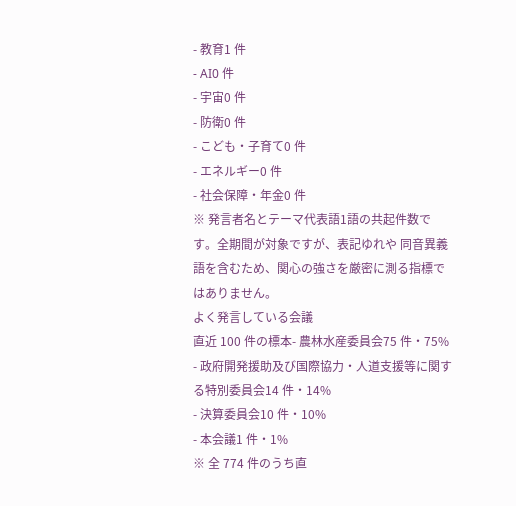- 教育1 件
- AI0 件
- 宇宙0 件
- 防衛0 件
- こども・子育て0 件
- エネルギー0 件
- 社会保障・年金0 件
※ 発言者名とテーマ代表語1語の共起件数です。全期間が対象ですが、表記ゆれや 同音異義語を含むため、関心の強さを厳密に測る指標ではありません。
よく発言している会議
直近 100 件の標本- 農林水産委員会75 件・75%
- 政府開発援助及び国際協力・人道支援等に関する特別委員会14 件・14%
- 決算委員会10 件・10%
- 本会議1 件・1%
※ 全 774 件のうち直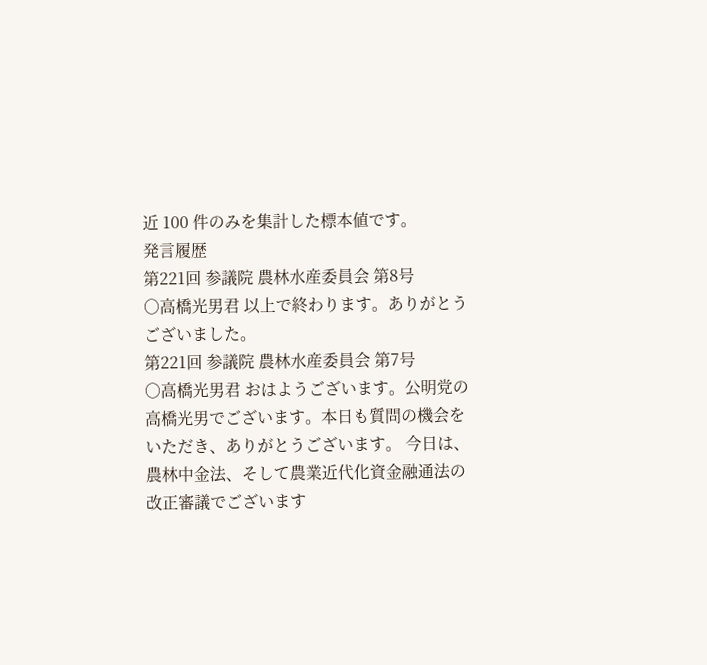近 100 件のみを集計した標本値です。
発言履歴
第221回 参議院 農林水産委員会 第8号
○高橋光男君 以上で終わります。ありがとうございました。
第221回 参議院 農林水産委員会 第7号
○高橋光男君 おはようございます。公明党の高橋光男でございます。本日も質問の機会をいただき、ありがとうございます。 今日は、農林中金法、そして農業近代化資金融通法の改正審議でございます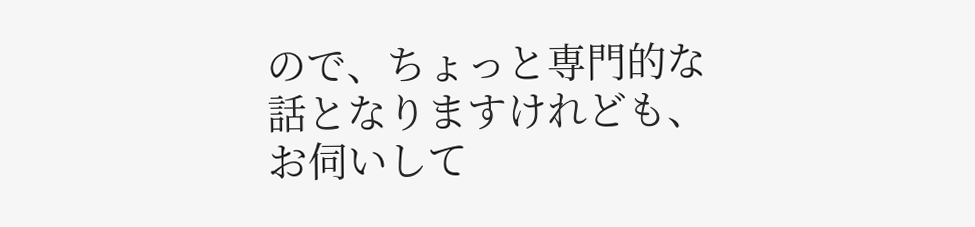ので、ちょっと専門的な話となりますけれども、お伺いして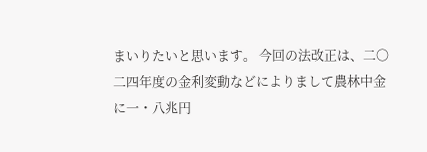まいりたいと思います。 今回の法改正は、二〇二四年度の金利変動などによりまして農林中金に一・八兆円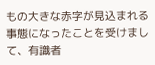もの大きな赤字が見込まれる事態になったことを受けまして、有識者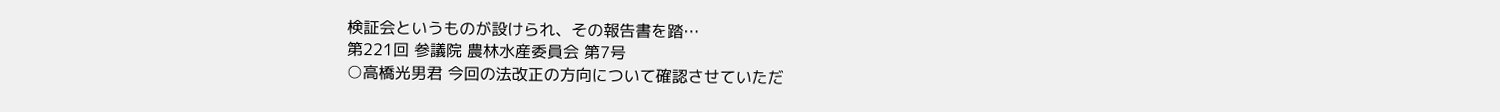検証会というものが設けられ、その報告書を踏…
第221回 参議院 農林水産委員会 第7号
○高橋光男君 今回の法改正の方向について確認させていただ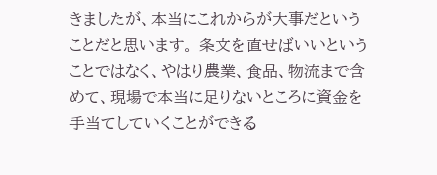きましたが、本当にこれからが大事だということだと思います。 条文を直せばいいということではなく、やはり農業、食品、物流まで含めて、現場で本当に足りないところに資金を手当てしていくことができる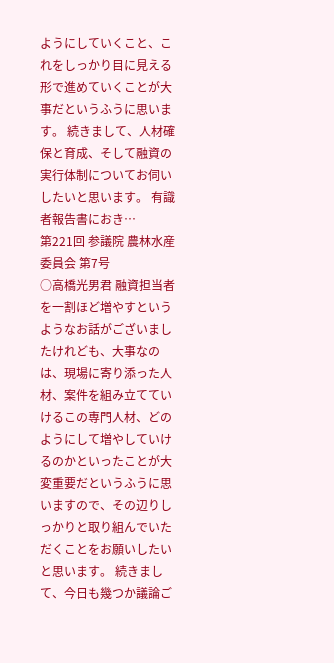ようにしていくこと、これをしっかり目に見える形で進めていくことが大事だというふうに思います。 続きまして、人材確保と育成、そして融資の実行体制についてお伺いしたいと思います。 有識者報告書におき…
第221回 参議院 農林水産委員会 第7号
○高橋光男君 融資担当者を一割ほど増やすというようなお話がございましたけれども、大事なのは、現場に寄り添った人材、案件を組み立てていけるこの専門人材、どのようにして増やしていけるのかといったことが大変重要だというふうに思いますので、その辺りしっかりと取り組んでいただくことをお願いしたいと思います。 続きまして、今日も幾つか議論ご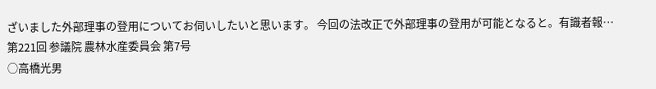ざいました外部理事の登用についてお伺いしたいと思います。 今回の法改正で外部理事の登用が可能となると。有識者報…
第221回 参議院 農林水産委員会 第7号
○高橋光男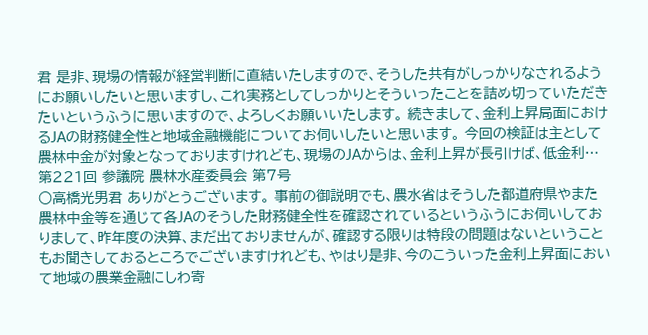君 是非、現場の情報が経営判断に直結いたしますので、そうした共有がしっかりなされるようにお願いしたいと思いますし、これ実務としてしっかりとそういったことを詰め切っていただきたいというふうに思いますので、よろしくお願いいたします。 続きまして、金利上昇局面におけるJAの財務健全性と地域金融機能についてお伺いしたいと思います。 今回の検証は主として農林中金が対象となっておりますけれども、現場のJAからは、金利上昇が長引けば、低金利…
第221回 参議院 農林水産委員会 第7号
○高橋光男君 ありがとうございます。 事前の御説明でも、農水省はそうした都道府県やまた農林中金等を通じて各JAのそうした財務健全性を確認されているというふうにお伺いしておりまして、昨年度の決算、まだ出ておりませんが、確認する限りは特段の問題はないということもお聞きしておるところでございますけれども、やはり是非、今のこういった金利上昇面において地域の農業金融にしわ寄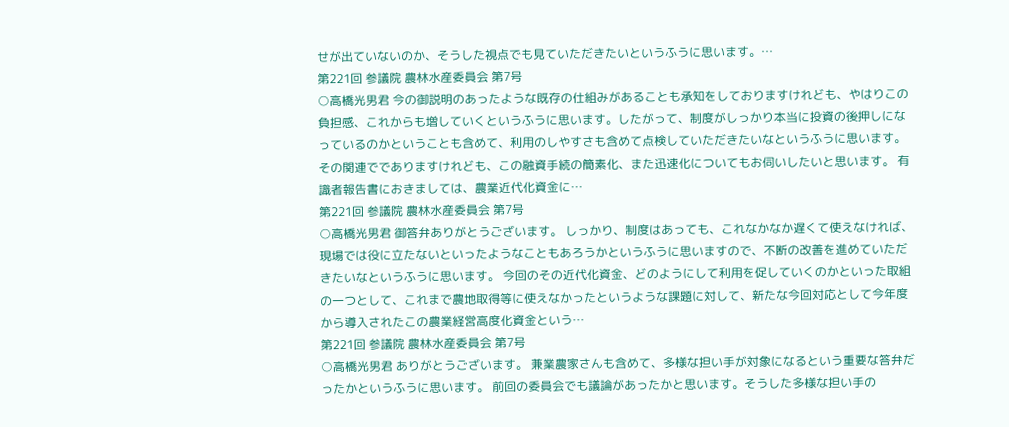せが出ていないのか、そうした視点でも見ていただきたいというふうに思います。…
第221回 参議院 農林水産委員会 第7号
○高橋光男君 今の御説明のあったような既存の仕組みがあることも承知をしておりますけれども、やはりこの負担感、これからも増していくというふうに思います。したがって、制度がしっかり本当に投資の後押しになっているのかということも含めて、利用のしやすさも含めて点検していただきたいなというふうに思います。 その関連ででありますけれども、この融資手続の簡素化、また迅速化についてもお伺いしたいと思います。 有識者報告書におきましては、農業近代化資金に…
第221回 参議院 農林水産委員会 第7号
○高橋光男君 御答弁ありがとうございます。 しっかり、制度はあっても、これなかなか遅くて使えなければ、現場では役に立たないといったようなこともあろうかというふうに思いますので、不断の改善を進めていただきたいなというふうに思います。 今回のその近代化資金、どのようにして利用を促していくのかといった取組の一つとして、これまで農地取得等に使えなかったというような課題に対して、新たな今回対応として今年度から導入されたこの農業経営高度化資金という…
第221回 参議院 農林水産委員会 第7号
○高橋光男君 ありがとうございます。 兼業農家さんも含めて、多様な担い手が対象になるという重要な答弁だったかというふうに思います。 前回の委員会でも議論があったかと思います。そうした多様な担い手の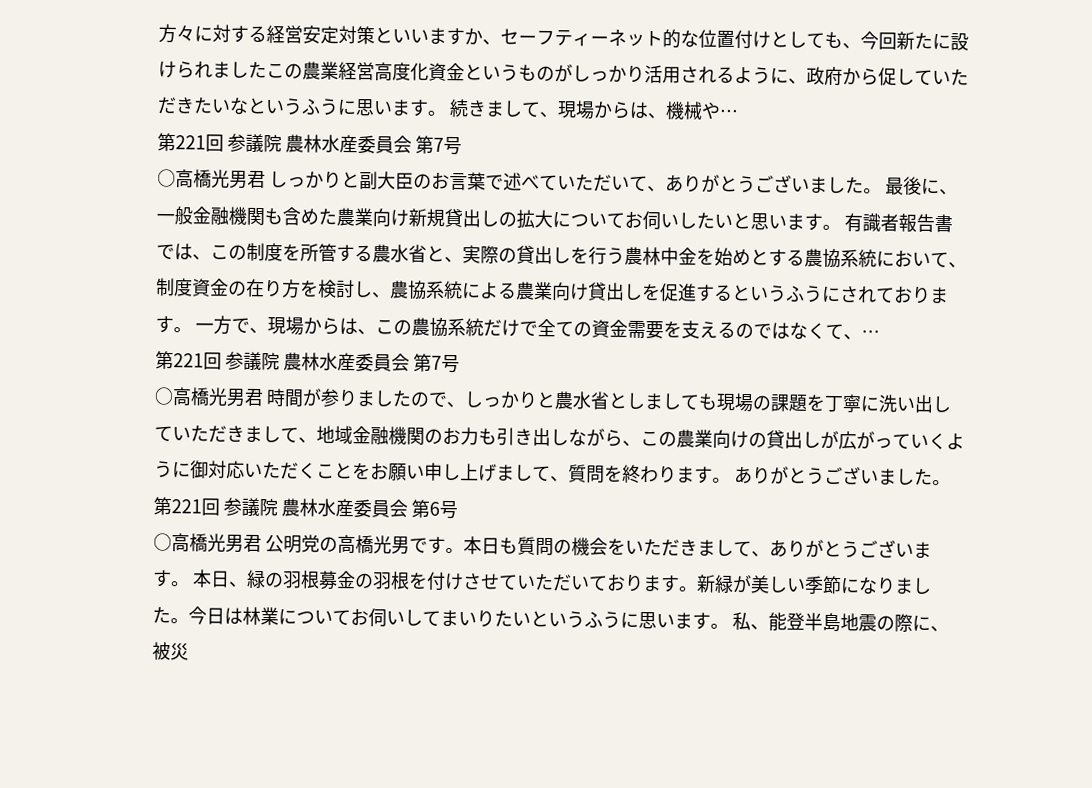方々に対する経営安定対策といいますか、セーフティーネット的な位置付けとしても、今回新たに設けられましたこの農業経営高度化資金というものがしっかり活用されるように、政府から促していただきたいなというふうに思います。 続きまして、現場からは、機械や…
第221回 参議院 農林水産委員会 第7号
○高橋光男君 しっかりと副大臣のお言葉で述べていただいて、ありがとうございました。 最後に、一般金融機関も含めた農業向け新規貸出しの拡大についてお伺いしたいと思います。 有識者報告書では、この制度を所管する農水省と、実際の貸出しを行う農林中金を始めとする農協系統において、制度資金の在り方を検討し、農協系統による農業向け貸出しを促進するというふうにされております。 一方で、現場からは、この農協系統だけで全ての資金需要を支えるのではなくて、…
第221回 参議院 農林水産委員会 第7号
○高橋光男君 時間が参りましたので、しっかりと農水省としましても現場の課題を丁寧に洗い出していただきまして、地域金融機関のお力も引き出しながら、この農業向けの貸出しが広がっていくように御対応いただくことをお願い申し上げまして、質問を終わります。 ありがとうございました。
第221回 参議院 農林水産委員会 第6号
○高橋光男君 公明党の高橋光男です。本日も質問の機会をいただきまして、ありがとうございます。 本日、緑の羽根募金の羽根を付けさせていただいております。新緑が美しい季節になりました。今日は林業についてお伺いしてまいりたいというふうに思います。 私、能登半島地震の際に、被災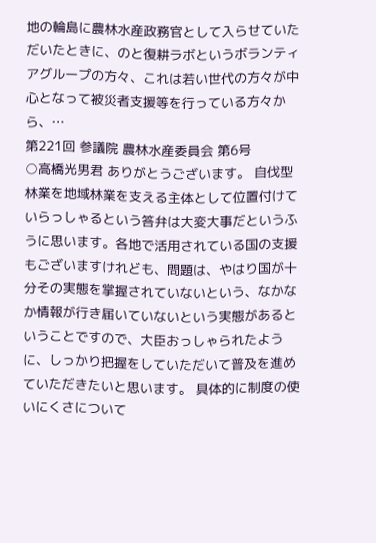地の輪島に農林水産政務官として入らせていただいたときに、のと復耕ラボというボランティアグループの方々、これは若い世代の方々が中心となって被災者支援等を行っている方々から、…
第221回 参議院 農林水産委員会 第6号
○高橋光男君 ありがとうございます。 自伐型林業を地域林業を支える主体として位置付けていらっしゃるという答弁は大変大事だというふうに思います。各地で活用されている国の支援もございますけれども、問題は、やはり国が十分その実態を掌握されていないという、なかなか情報が行き届いていないという実態があるということですので、大臣おっしゃられたように、しっかり把握をしていただいて普及を進めていただきたいと思います。 具体的に制度の使いにくさについて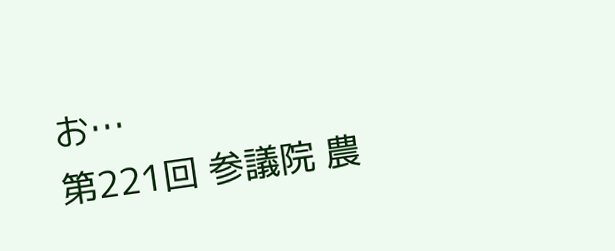お…
第221回 参議院 農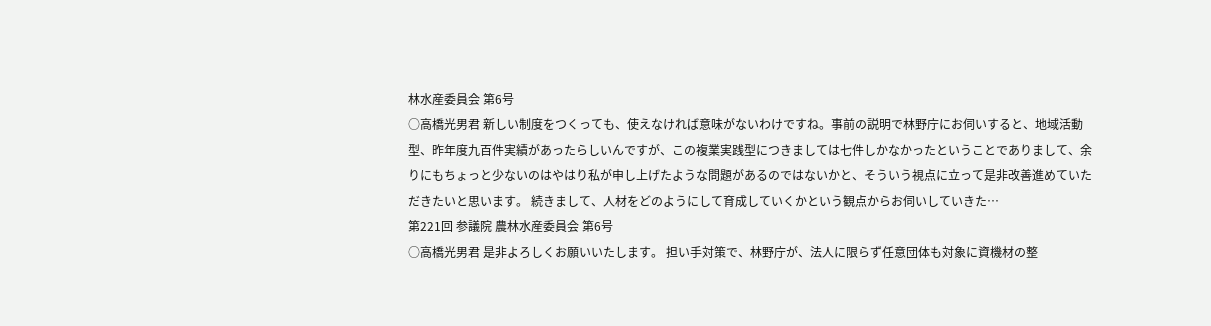林水産委員会 第6号
○高橋光男君 新しい制度をつくっても、使えなければ意味がないわけですね。事前の説明で林野庁にお伺いすると、地域活動型、昨年度九百件実績があったらしいんですが、この複業実践型につきましては七件しかなかったということでありまして、余りにもちょっと少ないのはやはり私が申し上げたような問題があるのではないかと、そういう視点に立って是非改善進めていただきたいと思います。 続きまして、人材をどのようにして育成していくかという観点からお伺いしていきた…
第221回 参議院 農林水産委員会 第6号
○高橋光男君 是非よろしくお願いいたします。 担い手対策で、林野庁が、法人に限らず任意団体も対象に資機材の整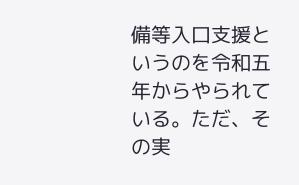備等入口支援というのを令和五年からやられている。ただ、その実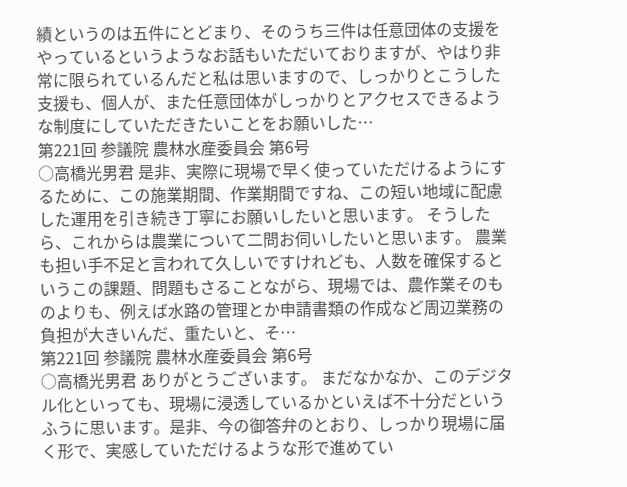績というのは五件にとどまり、そのうち三件は任意団体の支援をやっているというようなお話もいただいておりますが、やはり非常に限られているんだと私は思いますので、しっかりとこうした支援も、個人が、また任意団体がしっかりとアクセスできるような制度にしていただきたいことをお願いした…
第221回 参議院 農林水産委員会 第6号
○高橋光男君 是非、実際に現場で早く使っていただけるようにするために、この施業期間、作業期間ですね、この短い地域に配慮した運用を引き続き丁寧にお願いしたいと思います。 そうしたら、これからは農業について二問お伺いしたいと思います。 農業も担い手不足と言われて久しいですけれども、人数を確保するというこの課題、問題もさることながら、現場では、農作業そのものよりも、例えば水路の管理とか申請書類の作成など周辺業務の負担が大きいんだ、重たいと、そ…
第221回 参議院 農林水産委員会 第6号
○高橋光男君 ありがとうございます。 まだなかなか、このデジタル化といっても、現場に浸透しているかといえば不十分だというふうに思います。是非、今の御答弁のとおり、しっかり現場に届く形で、実感していただけるような形で進めてい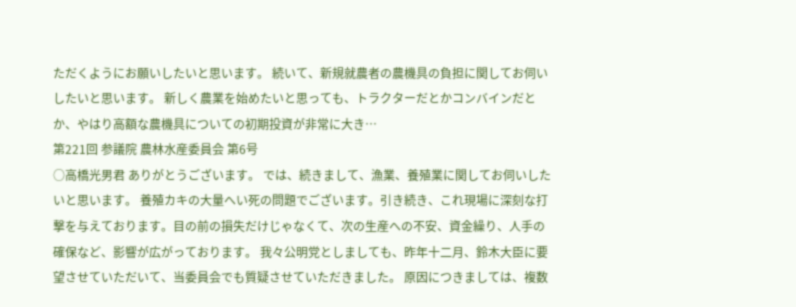ただくようにお願いしたいと思います。 続いて、新規就農者の農機具の負担に関してお伺いしたいと思います。 新しく農業を始めたいと思っても、トラクターだとかコンバインだとか、やはり高額な農機具についての初期投資が非常に大き…
第221回 参議院 農林水産委員会 第6号
○高橋光男君 ありがとうございます。 では、続きまして、漁業、養殖業に関してお伺いしたいと思います。 養殖カキの大量へい死の問題でございます。引き続き、これ現場に深刻な打撃を与えております。目の前の損失だけじゃなくて、次の生産への不安、資金繰り、人手の確保など、影響が広がっております。 我々公明党としましても、昨年十二月、鈴木大臣に要望させていただいて、当委員会でも質疑させていただきました。 原因につきましては、複数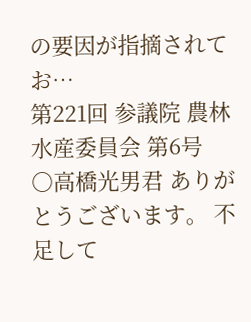の要因が指摘されてお…
第221回 参議院 農林水産委員会 第6号
○高橋光男君 ありがとうございます。 不足して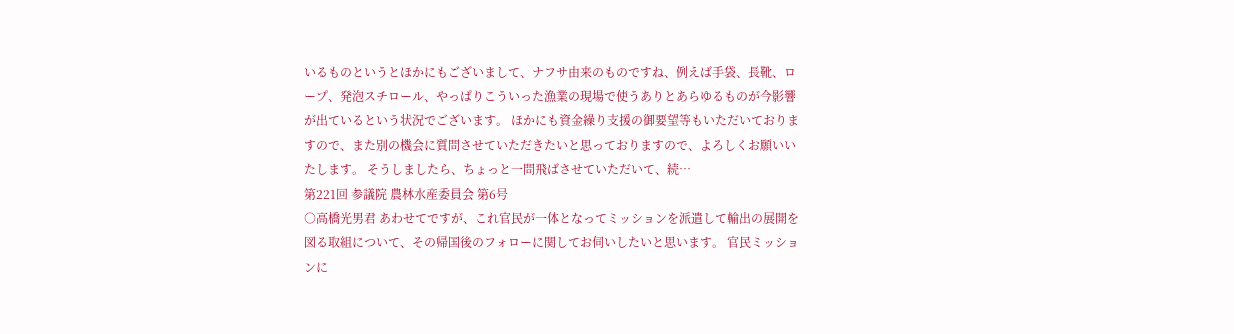いるものというとほかにもございまして、ナフサ由来のものですね、例えば手袋、長靴、ロープ、発泡スチロール、やっぱりこういった漁業の現場で使うありとあらゆるものが今影響が出ているという状況でございます。 ほかにも資金繰り支援の御要望等もいただいておりますので、また別の機会に質問させていただきたいと思っておりますので、よろしくお願いいたします。 そうしましたら、ちょっと一問飛ばさせていただいて、続…
第221回 参議院 農林水産委員会 第6号
○高橋光男君 あわせてですが、これ官民が一体となってミッションを派遣して輸出の展開を図る取組について、その帰国後のフォローに関してお伺いしたいと思います。 官民ミッションに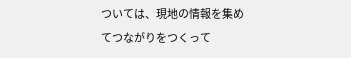ついては、現地の情報を集めてつながりをつくって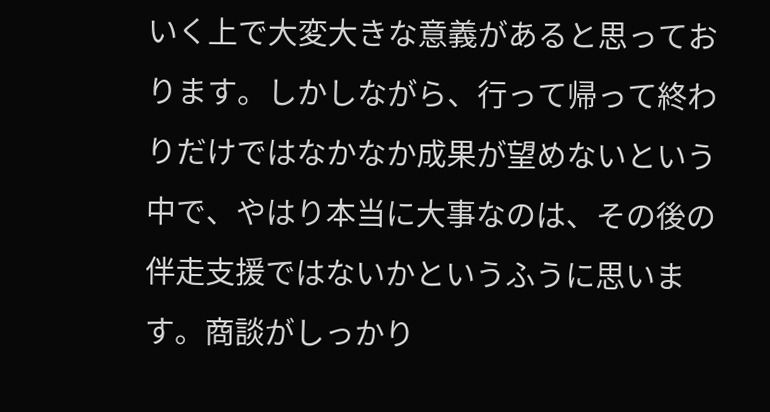いく上で大変大きな意義があると思っております。しかしながら、行って帰って終わりだけではなかなか成果が望めないという中で、やはり本当に大事なのは、その後の伴走支援ではないかというふうに思います。商談がしっかり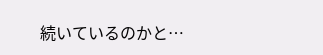続いているのかと…